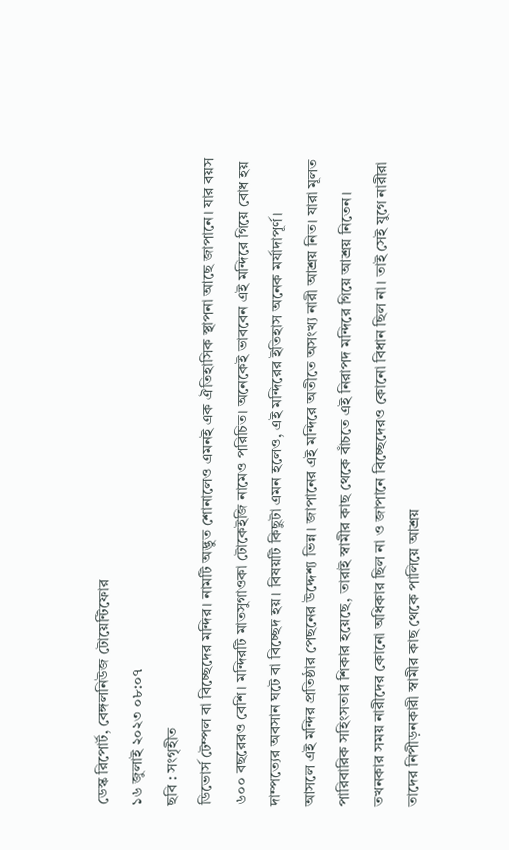ডেস্ক রিপোর্ট, বেঙ্গলনিউজ টোয়েন্টিফোর
১৬ জুলাই ২০২৩ ০৮:০৭
ছবি : সংগৃহীত
ডিভোর্স টেম্পল বা বিচ্ছেদের মন্দির। নামটি অদ্ভুত শোনালেও এমনই এক ঐতিহাসিক স্থাপনা আছে জাপানে। যার বয়স ৬০০ বছরেরও বেশি। মন্দিরটি মাতসুগাওকা টোকেইজি নামেও পরিচিত। অনেকেই ভাববেন এই মন্দিরে গিয়ে বোধ হয় দাম্পত্যের অবসান ঘটে বা বিচ্ছেদ হয়। বিষয়টি কিছুটা এমন হলেও, এই মন্দিরের ইতিহাস অনেক মর্যাদাপূর্ণ।
আসলে এই মন্দির প্রতিষ্ঠার পেছনের উদ্দেশ্য ভিন্ন। জাপানের এই মন্দিরে অতীতে অসংখ্য নারী আশ্রয় নিত। যারা মূলত পারিবারিক সহিংসতার শিকার হয়েছে, তারাই স্বামীর কাছ থেকে বাঁচতে এই নিরাপদ মন্দিরে গিয়ে আশ্রয় নিতেন। তখনকার সময় নারীদের কোনো অধিকার ছিল না ও জাপানে বিচ্ছেদেরও কোনো বিধান ছিল না। তাই সেই যুগে নারীরা তাদের নিপীড়নকারী স্বামীর কাছ থেকে পালিয়ে আশ্রয়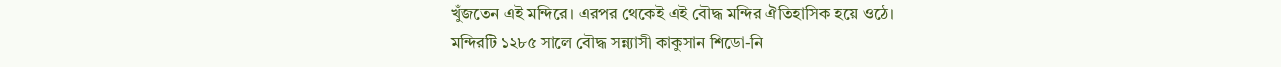খুঁজতেন এই মন্দিরে। এরপর থেকেই এই বৌদ্ধ মন্দির ঐতিহাসিক হয়ে ওঠে।
মন্দিরটি ১২৮৫ সালে বৌদ্ধ সন্ন্যাসী কাকুসান শিডো-নি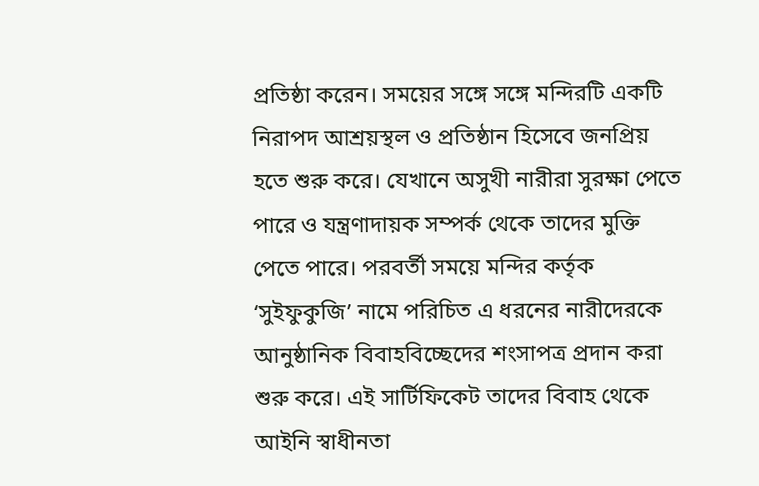প্রতিষ্ঠা করেন। সময়ের সঙ্গে সঙ্গে মন্দিরটি একটি নিরাপদ আশ্রয়স্থল ও প্রতিষ্ঠান হিসেবে জনপ্রিয় হতে শুরু করে। যেখানে অসুখী নারীরা সুরক্ষা পেতে পারে ও যন্ত্রণাদায়ক সম্পর্ক থেকে তাদের মুক্তি পেতে পারে। পরবর্তী সময়ে মন্দির কর্তৃক ‘সুইফুকুজি’ নামে পরিচিত এ ধরনের নারীদেরকে আনুষ্ঠানিক বিবাহবিচ্ছেদের শংসাপত্র প্রদান করা শুরু করে। এই সার্টিফিকেট তাদের বিবাহ থেকে আইনি স্বাধীনতা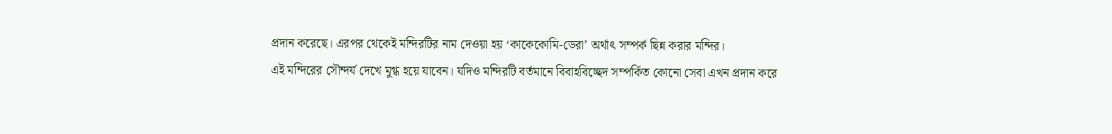প্রদান করেছে। এরপর থেকেই মন্দিরটির নাম দেওয়া হয় ‘কাকেকোমি-ডেরা’ অর্থাৎ সম্পর্ক ছিন্ন করার মন্দির।
এই মন্দিরের সৌন্দর্য দেখে মুগ্ধ হয়ে যাবেন। যদিও মন্দিরটি বর্তমানে বিবাহবিচ্ছেদ সম্পর্কিত কোনো সেবা এখন প্রদান করে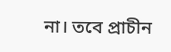না। তবে প্রাচীন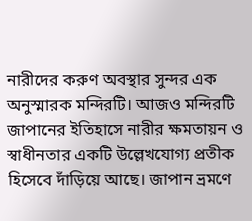নারীদের করুণ অবস্থার সুন্দর এক অনুস্মারক মন্দিরটি। আজও মন্দিরটি জাপানের ইতিহাসে নারীর ক্ষমতায়ন ও স্বাধীনতার একটি উল্লেখযোগ্য প্রতীক হিসেবে দাঁড়িয়ে আছে। জাপান ভ্রমণে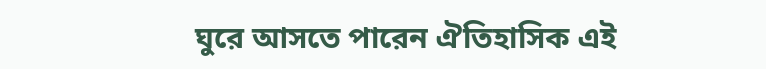ঘুরে আসতে পারেন ঐতিহাসিক এই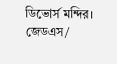ডিভোর্স মন্দির।
জেডএস/